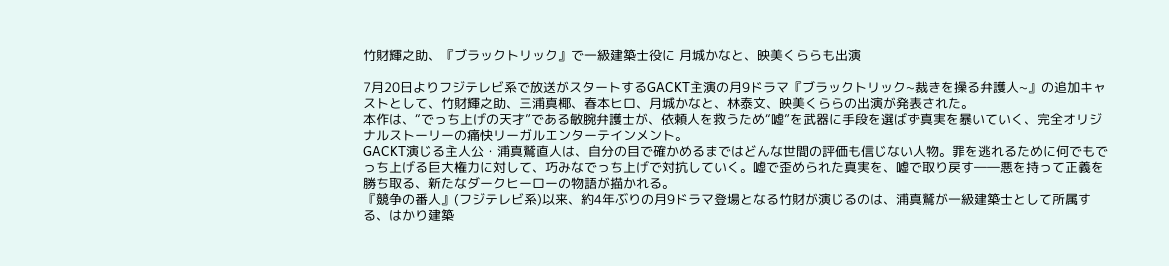竹財輝之助、『ブラックトリック』で一級建築士役に 月城かなと、映美くららも出演

7月20日よりフジテレビ系で放送がスタートするGACKT主演の月9ドラマ『ブラックトリック~裁きを操る弁護人~』の追加キャストとして、竹財輝之助、三浦真椰、春本ヒロ、月城かなと、林泰文、映美くららの出演が発表された。
本作は、“でっち上げの天才”である敏腕弁護士が、依頼人を救うため“嘘”を武器に手段を選ばず真実を暴いていく、完全オリジナルストーリーの痛快リーガルエンターテインメント。
GACKT演じる主人公・浦真鷲直人は、自分の目で確かめるまではどんな世間の評価も信じない人物。罪を逃れるために何でもでっち上げる巨大権力に対して、巧みなでっち上げで対抗していく。嘘で歪められた真実を、嘘で取り戻す――悪を持って正義を勝ち取る、新たなダークヒーローの物語が描かれる。
『競争の番人』(フジテレビ系)以来、約4年ぶりの月9ドラマ登場となる竹財が演じるのは、浦真鷲が一級建築士として所属する、はかり建築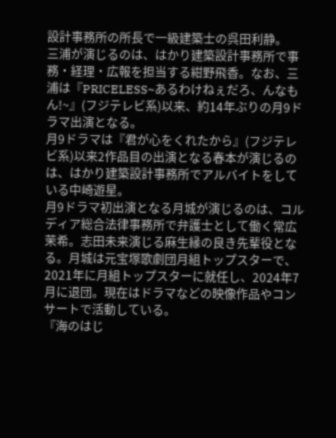設計事務所の所長で一級建築士の呉田利静。
三浦が演じるのは、はかり建築設計事務所で事務・経理・広報を担当する紺野飛香。なお、三浦は『PRICELESS~あるわけねぇだろ、んなもん!~』(フジテレビ系)以来、約14年ぶりの月9ドラマ出演となる。
月9ドラマは『君が心をくれたから』(フジテレビ系)以来2作品目の出演となる春本が演じるのは、はかり建築設計事務所でアルバイトをしている中崎遊星。
月9ドラマ初出演となる月城が演じるのは、コルディア総合法律事務所で弁護士として働く常広茉希。志田未来演じる麻生縁の良き先輩役となる。月城は元宝塚歌劇団月組トップスターで、2021年に月組トップスターに就任し、2024年7月に退団。現在はドラマなどの映像作品やコンサートで活動している。
『海のはじ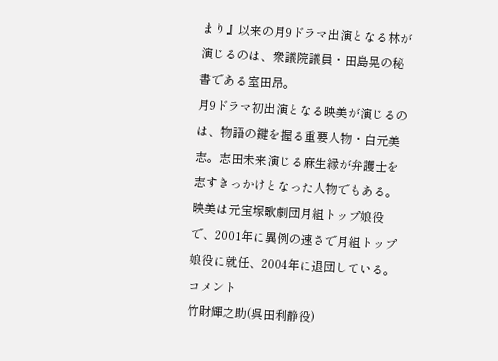まり』以来の月9ドラマ出演となる林が演じるのは、衆議院議員・田島晃の秘書である室田昂。
月9ドラマ初出演となる映美が演じるのは、物語の鍵を握る重要人物・白元美志。志田未来演じる麻生縁が弁護士を志すきっかけとなった人物でもある。映美は元宝塚歌劇団月組トップ娘役で、2001年に異例の速さで月組トップ娘役に就任、2004年に退団している。
コメント
竹財輝之助(呉田利静役)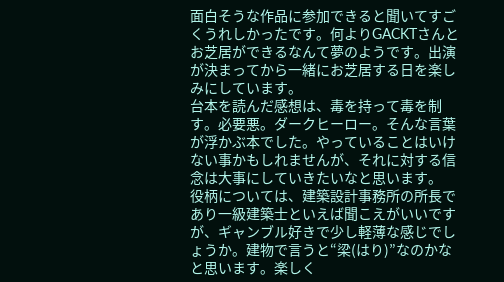面白そうな作品に参加できると聞いてすごくうれしかったです。何よりGACKTさんとお芝居ができるなんて夢のようです。出演が決まってから一緒にお芝居する日を楽しみにしています。
台本を読んだ感想は、毒を持って毒を制す。必要悪。ダークヒーロー。そんな言葉が浮かぶ本でした。やっていることはいけない事かもしれませんが、それに対する信念は大事にしていきたいなと思います。
役柄については、建築設計事務所の所長であり一級建築士といえば聞こえがいいですが、ギャンブル好きで少し軽薄な感じでしょうか。建物で言うと“梁(はり)”なのかなと思います。楽しく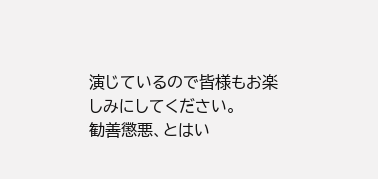演じているので皆様もお楽しみにしてください。
勧善懲悪、とはい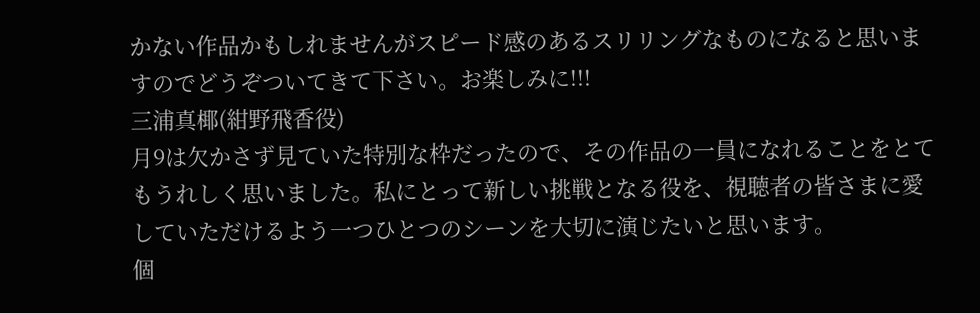かない作品かもしれませんがスピード感のあるスリリングなものになると思いますのでどうぞついてきて下さい。お楽しみに!!!
三浦真椰(紺野飛香役)
月9は欠かさず見ていた特別な枠だったので、その作品の一員になれることをとてもうれしく思いました。私にとって新しい挑戦となる役を、視聴者の皆さまに愛していただけるよう一つひとつのシーンを大切に演じたいと思います。
個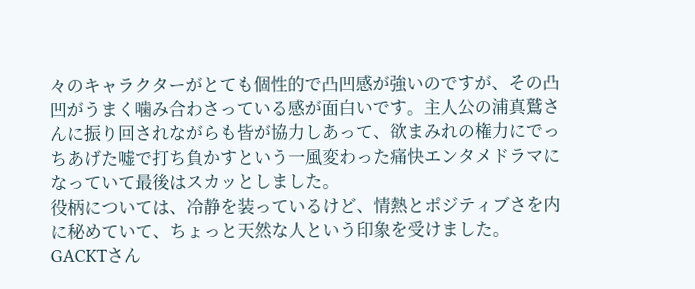々のキャラクターがとても個性的で凸凹感が強いのですが、その凸凹がうまく噛み合わさっている感が面白いです。主人公の浦真鷲さんに振り回されながらも皆が協力しあって、欲まみれの権力にでっちあげた嘘で打ち負かすという一風変わった痛快エンタメドラマになっていて最後はスカッとしました。
役柄については、冷静を装っているけど、情熱とポジティブさを内に秘めていて、ちょっと天然な人という印象を受けました。
GACKTさん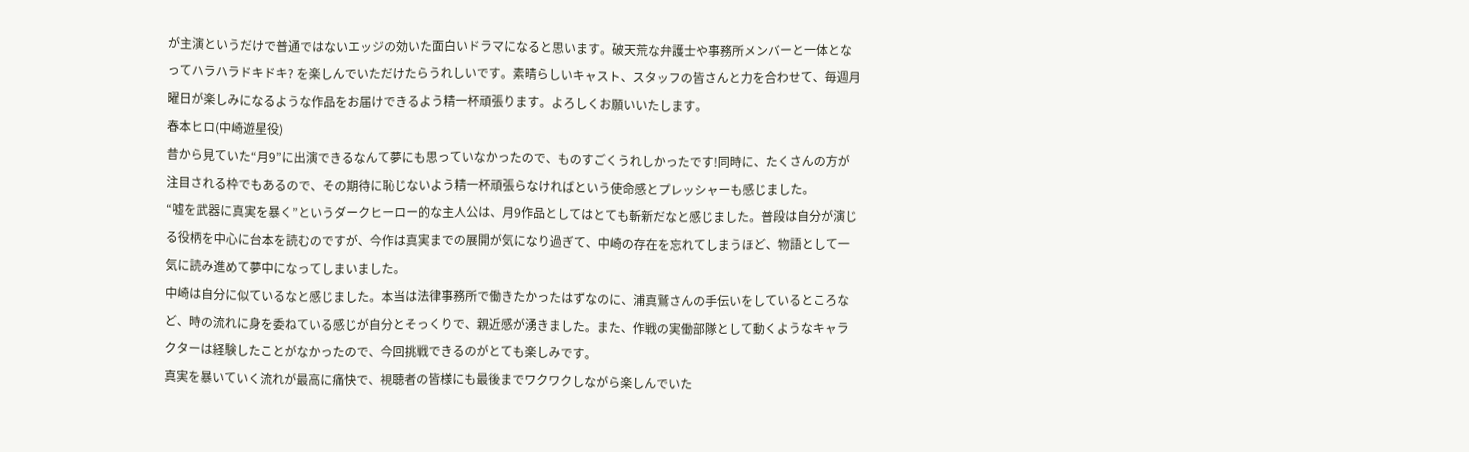が主演というだけで普通ではないエッジの効いた面白いドラマになると思います。破天荒な弁護士や事務所メンバーと一体となってハラハラドキドキ? を楽しんでいただけたらうれしいです。素晴らしいキャスト、スタッフの皆さんと力を合わせて、毎週月曜日が楽しみになるような作品をお届けできるよう精一杯頑張ります。よろしくお願いいたします。
春本ヒロ(中崎遊星役)
昔から見ていた“月9”に出演できるなんて夢にも思っていなかったので、ものすごくうれしかったです!同時に、たくさんの方が注目される枠でもあるので、その期待に恥じないよう精一杯頑張らなければという使命感とプレッシャーも感じました。
“嘘を武器に真実を暴く”というダークヒーロー的な主人公は、月9作品としてはとても斬新だなと感じました。普段は自分が演じる役柄を中心に台本を読むのですが、今作は真実までの展開が気になり過ぎて、中崎の存在を忘れてしまうほど、物語として一気に読み進めて夢中になってしまいました。
中崎は自分に似ているなと感じました。本当は法律事務所で働きたかったはずなのに、浦真鷲さんの手伝いをしているところなど、時の流れに身を委ねている感じが自分とそっくりで、親近感が湧きました。また、作戦の実働部隊として動くようなキャラクターは経験したことがなかったので、今回挑戦できるのがとても楽しみです。
真実を暴いていく流れが最高に痛快で、視聴者の皆様にも最後までワクワクしながら楽しんでいた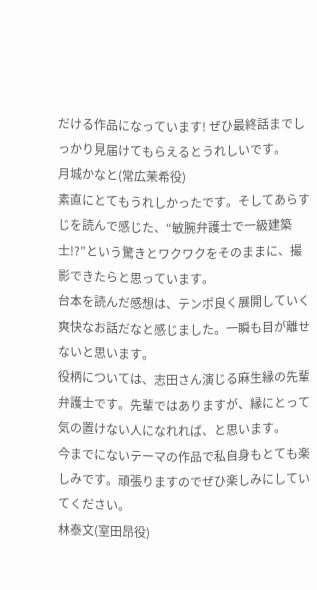だける作品になっています! ぜひ最終話までしっかり見届けてもらえるとうれしいです。
月城かなと(常広茉希役)
素直にとてもうれしかったです。そしてあらすじを読んで感じた、“敏腕弁護士で一級建築士!?”という驚きとワクワクをそのままに、撮影できたらと思っています。
台本を読んだ感想は、テンポ良く展開していく爽快なお話だなと感じました。一瞬も目が離せないと思います。
役柄については、志田さん演じる麻生縁の先輩弁護士です。先輩ではありますが、縁にとって気の置けない人になれれば、と思います。
今までにないテーマの作品で私自身もとても楽しみです。頑張りますのでぜひ楽しみにしていてください。
林泰文(室田昂役)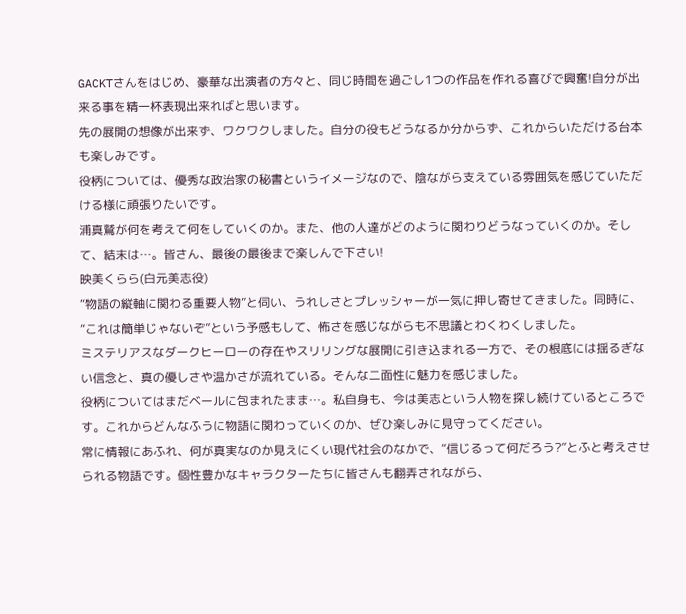GACKTさんをはじめ、豪華な出演者の方々と、同じ時間を過ごし1つの作品を作れる喜びで興奮!自分が出来る事を精一杯表現出来ればと思います。
先の展開の想像が出来ず、ワクワクしました。自分の役もどうなるか分からず、これからいただける台本も楽しみです。
役柄については、優秀な政治家の秘書というイメージなので、陰ながら支えている雰囲気を感じていただける様に頑張りたいです。
浦真鷲が何を考えて何をしていくのか。また、他の人達がどのように関わりどうなっていくのか。そして、結末は…。皆さん、最後の最後まで楽しんで下さい!
映美くらら(白元美志役)
“物語の縦軸に関わる重要人物”と伺い、うれしさとプレッシャーが一気に押し寄せてきました。同時に、“これは簡単じゃないぞ”という予感もして、怖さを感じながらも不思議とわくわくしました。
ミステリアスなダークヒーローの存在やスリリングな展開に引き込まれる一方で、その根底には揺るぎない信念と、真の優しさや温かさが流れている。そんな二面性に魅力を感じました。
役柄についてはまだベールに包まれたまま…。私自身も、今は美志という人物を探し続けているところです。これからどんなふうに物語に関わっていくのか、ぜひ楽しみに見守ってください。
常に情報にあふれ、何が真実なのか見えにくい現代社会のなかで、“信じるって何だろう?”とふと考えさせられる物語です。個性豊かなキャラクターたちに皆さんも翻弄されながら、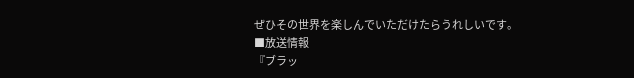ぜひその世界を楽しんでいただけたらうれしいです。
■放送情報
『ブラッ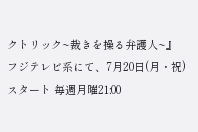クトリック~裁きを操る弁護人~』
フジテレビ系にて、7月20日(月・祝)スタート 毎週月曜21:00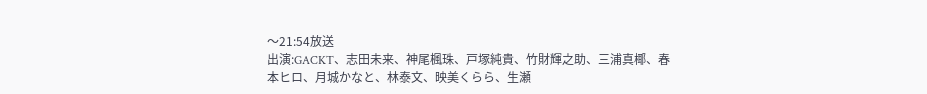〜21:54放送
出演:GACKT、志田未来、神尾楓珠、戸塚純貴、竹財輝之助、三浦真椰、春本ヒロ、月城かなと、林泰文、映美くらら、生瀬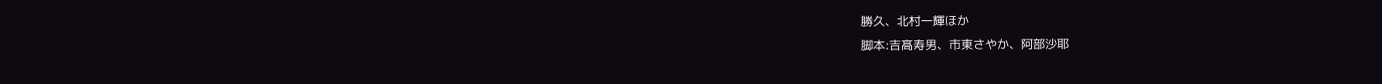勝久、北村一輝ほか
脚本:吉髙寿男、市東さやか、阿部沙耶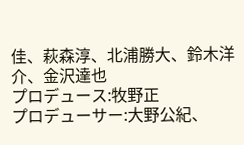佳、萩森淳、北浦勝大、鈴木洋介、金沢達也
プロデュース:牧野正
プロデューサー:大野公紀、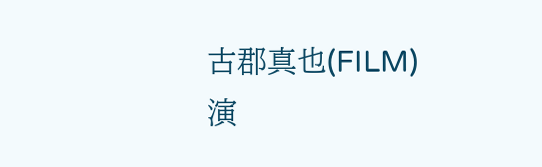古郡真也(FILM)
演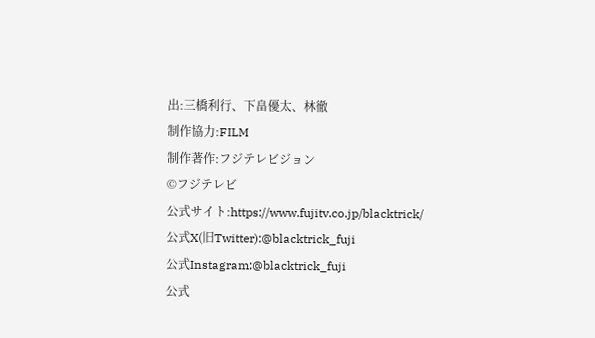出:三橋利行、下畠優太、林徹
制作協力:FILM
制作著作:フジテレビジョン
©フジテレビ
公式サイト:https://www.fujitv.co.jp/blacktrick/
公式X(旧Twitter):@blacktrick_fuji
公式Instagram:@blacktrick_fuji
公式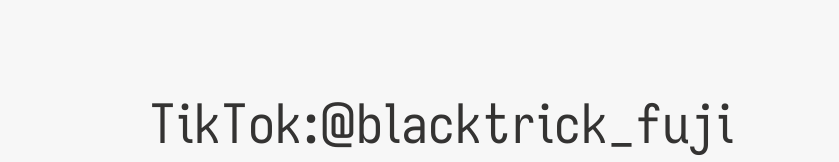TikTok:@blacktrick_fuji